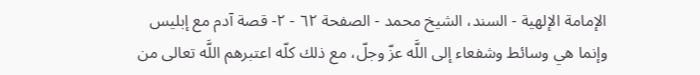الإمامة الإلهية - السند، الشيخ محمد - الصفحة ٦٢ - ٢- قصة آدم مع إبليس
وإنما هي وسائط وشفعاء إلى اللَّه عزّ وجلّ، مع ذلك كلّه اعتبرهم اللَّه تعالى من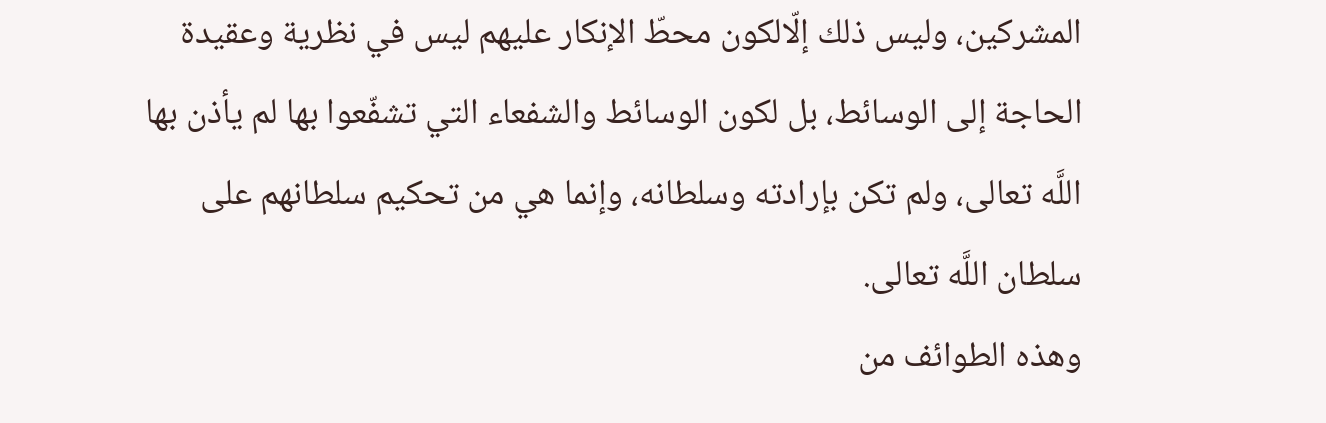المشركين، وليس ذلك إلّالكون محطّ الإنكار عليهم ليس في نظرية وعقيدة الحاجة إلى الوسائط، بل لكون الوسائط والشفعاء التي تشفّعوا بها لم يأذن بها اللَّه تعالى، ولم تكن بإرادته وسلطانه، وإنما هي من تحكيم سلطانهم على سلطان اللَّه تعالى.
وهذه الطوائف من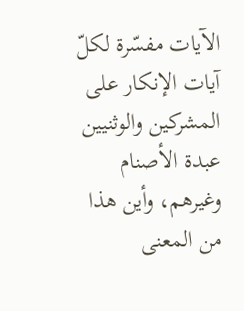الآيات مفسّرة لكلّ آيات الإنكار على المشركين والوثنيين عبدة الأصنام وغيرهم، وأين هذا من المعنى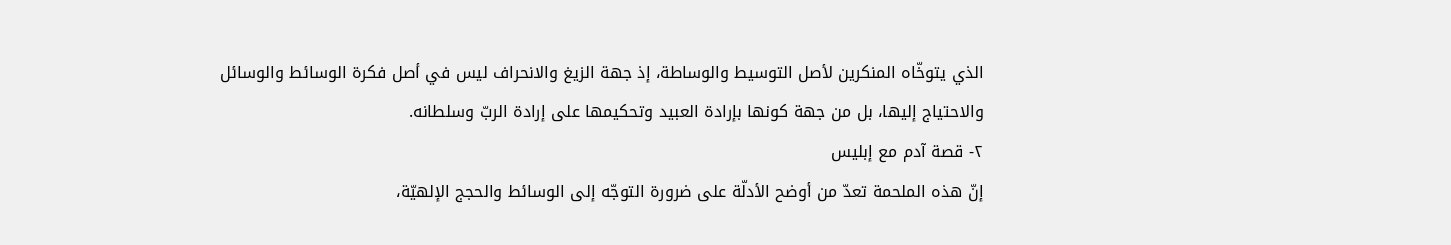الذي يتوخّاه المنكرين لأصل التوسيط والوساطة، إذ جهة الزيغ والانحراف ليس في أصل فكرة الوسائط والوسائل والاحتياج إليها، بل من جهة كونها بإرادة العبيد وتحكيمها على إرادة الربّ وسلطانه.
٢- قصة آدم مع إبليس
إنّ هذه الملحمة تعدّ من أوضح الأدلّة على ضرورة التوجّه إلى الوسائط والحجج الإلهيّة،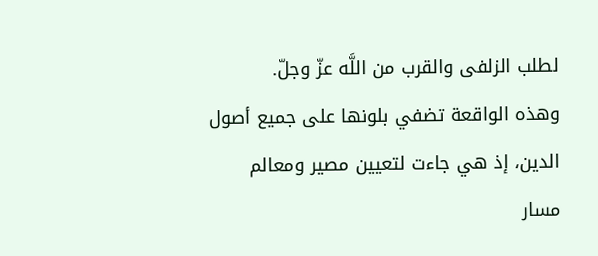لطلب الزلفى والقرب من اللَّه عزّ وجلّ.
وهذه الواقعة تضفي بلونها على جميع أصول الدين، إذ هي جاءت لتعيين مصير ومعالم مسار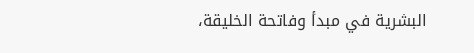البشرية في مبدأ وفاتحة الخليقة،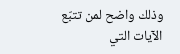وذلك واضح لمن تتبّع الآيات التي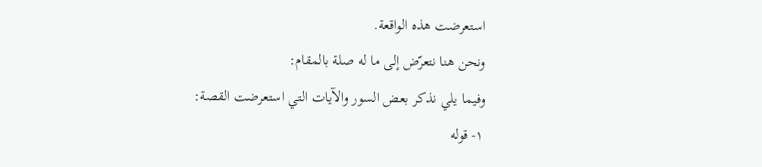استعرضت هذه الواقعة.
ونحن هنا نتعرّض إلى ما له صلة بالمقام:
وفيما يلي نذكر بعض السور والآيات التي استعرضت القصة:
١- قوله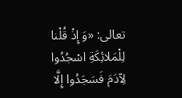تعالى: «وَ إِذْ قُلْنا لِلْمَلائِكَةِ اسْجُدُوا لِآدَمَ فَسَجَدُوا إِلَّا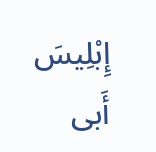إِبْلِيسَ أَبى